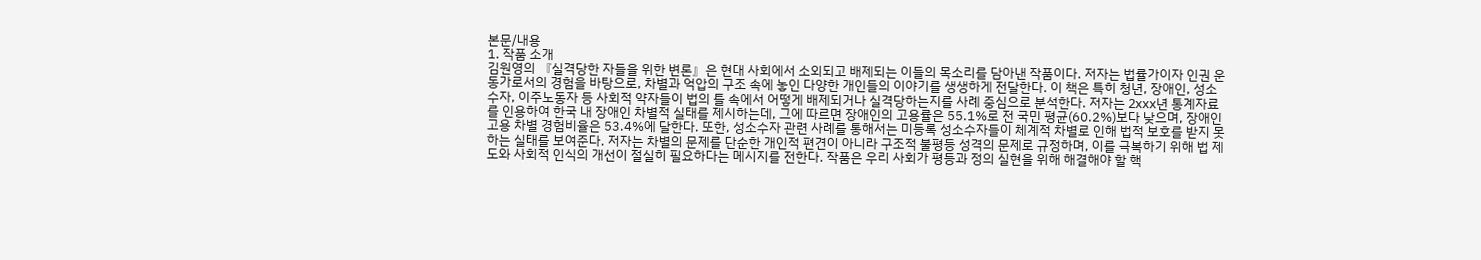본문/내용
1. 작품 소개
김원영의 『실격당한 자들을 위한 변론』은 현대 사회에서 소외되고 배제되는 이들의 목소리를 담아낸 작품이다. 저자는 법률가이자 인권 운동가로서의 경험을 바탕으로, 차별과 억압의 구조 속에 놓인 다양한 개인들의 이야기를 생생하게 전달한다. 이 책은 특히 청년, 장애인, 성소수자, 이주노동자 등 사회적 약자들이 법의 틀 속에서 어떻게 배제되거나 실격당하는지를 사례 중심으로 분석한다. 저자는 2xxx년 통계자료를 인용하여 한국 내 장애인 차별적 실태를 제시하는데, 그에 따르면 장애인의 고용률은 55.1%로 전 국민 평균(60.2%)보다 낮으며, 장애인 고용 차별 경험비율은 53.4%에 달한다. 또한, 성소수자 관련 사례를 통해서는 미등록 성소수자들이 체계적 차별로 인해 법적 보호를 받지 못하는 실태를 보여준다. 저자는 차별의 문제를 단순한 개인적 편견이 아니라 구조적 불평등 성격의 문제로 규정하며, 이를 극복하기 위해 법 제도와 사회적 인식의 개선이 절실히 필요하다는 메시지를 전한다. 작품은 우리 사회가 평등과 정의 실현을 위해 해결해야 할 핵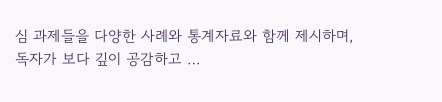심 과제들을 다양한 사례와 통계자료와 함께 제시하며, 독자가 보다 깊이 공감하고 …